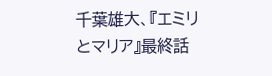千葉雄大、『エミリとマリア』最終話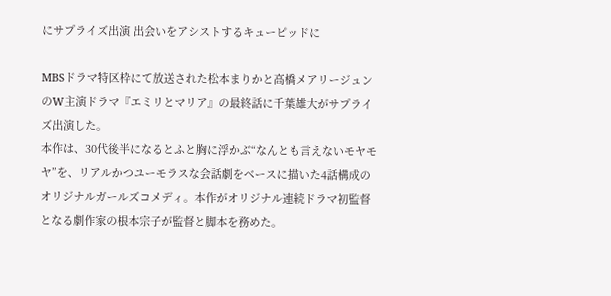にサプライズ出演 出会いをアシストするキューピッドに

MBSドラマ特区枠にて放送された松本まりかと高橋メアリージュンのW主演ドラマ『エミリとマリア』の最終話に千葉雄大がサプライズ出演した。
本作は、30代後半になるとふと胸に浮かぶ“なんとも言えないモヤモヤ”を、リアルかつユーモラスな会話劇をベースに描いた4話構成のオリジナルガールズコメディ。本作がオリジナル連続ドラマ初監督となる劇作家の根本宗子が監督と脚本を務めた。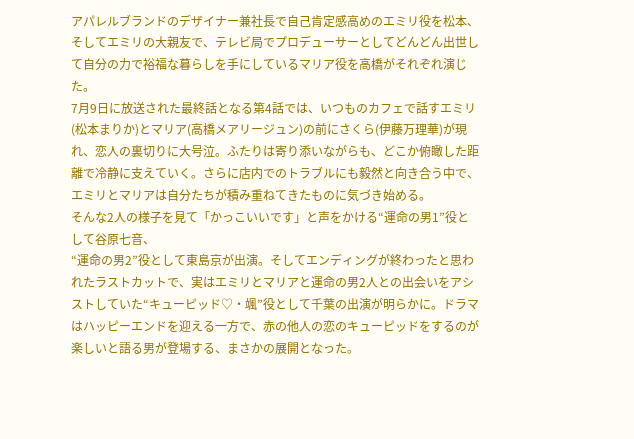アパレルブランドのデザイナー兼社長で自己肯定感高めのエミリ役を松本、そしてエミリの大親友で、テレビ局でプロデューサーとしてどんどん出世して自分の力で裕福な暮らしを手にしているマリア役を高橋がそれぞれ演じた。
7月9日に放送された最終話となる第4話では、いつものカフェで話すエミリ(松本まりか)とマリア(高橋メアリージュン)の前にさくら(伊藤万理華)が現れ、恋人の裏切りに大号泣。ふたりは寄り添いながらも、どこか俯瞰した距離で冷静に支えていく。さらに店内でのトラブルにも毅然と向き合う中で、エミリとマリアは自分たちが積み重ねてきたものに気づき始める。
そんな2人の様子を見て「かっこいいです」と声をかける“運命の男1”役として谷原七音、
“運命の男2”役として東島京が出演。そしてエンディングが終わったと思われたラストカットで、実はエミリとマリアと運命の男2人との出会いをアシストしていた“キューピッド♡・颯”役として千葉の出演が明らかに。ドラマはハッピーエンドを迎える一方で、赤の他人の恋のキューピッドをするのが楽しいと語る男が登場する、まさかの展開となった。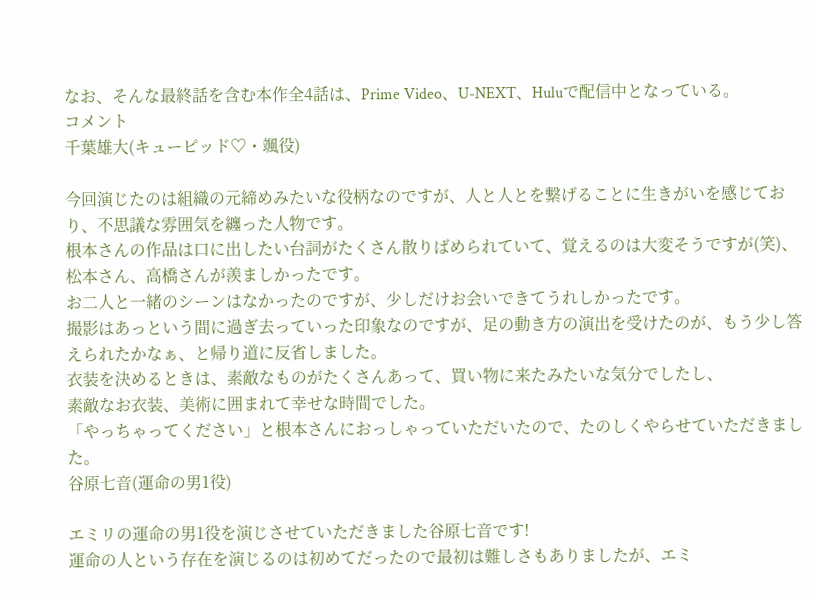なお、そんな最終話を含む本作全4話は、Prime Video、U-NEXT、Huluで配信中となっている。
コメント
千葉雄大(キューピッド♡・颯役)

今回演じたのは組織の元締めみたいな役柄なのですが、人と人とを繋げることに生きがいを感じており、不思議な雰囲気を纏った人物です。
根本さんの作品は口に出したい台詞がたくさん散りばめられていて、覚えるのは大変そうですが(笑)、松本さん、高橋さんが羨ましかったです。
お二人と一緒のシーンはなかったのですが、少しだけお会いできてうれしかったです。
撮影はあっという間に過ぎ去っていった印象なのですが、足の動き方の演出を受けたのが、もう少し答えられたかなぁ、と帰り道に反省しました。
衣装を決めるときは、素敵なものがたくさんあって、買い物に来たみたいな気分でしたし、
素敵なお衣装、美術に囲まれて幸せな時間でした。
「やっちゃってください」と根本さんにおっしゃっていただいたので、たのしくやらせていただきました。
谷原七音(運命の男1役)

エミリの運命の男1役を演じさせていただきました谷原七音です!
運命の人という存在を演じるのは初めてだったので最初は難しさもありましたが、エミ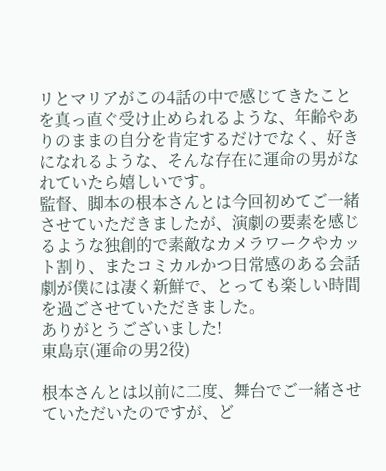リとマリアがこの4話の中で感じてきたことを真っ直ぐ受け止められるような、年齢やありのままの自分を肯定するだけでなく、好きになれるような、そんな存在に運命の男がなれていたら嬉しいです。
監督、脚本の根本さんとは今回初めてご一緒させていただきましたが、演劇の要素を感じるような独創的で素敵なカメラワークやカット割り、またコミカルかつ日常感のある会話劇が僕には凄く新鮮で、とっても楽しい時間を過ごさせていただきました。
ありがとうございました!
東島京(運命の男2役)

根本さんとは以前に二度、舞台でご一緒させていただいたのですが、ど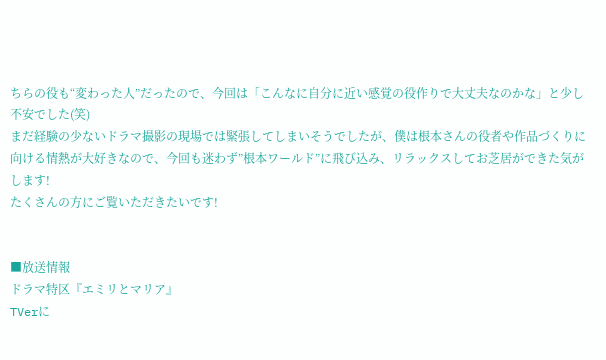ちらの役も“変わった人”だったので、今回は「こんなに自分に近い感覚の役作りで大丈夫なのかな」と少し不安でした(笑)
まだ経験の少ないドラマ撮影の現場では緊張してしまいそうでしたが、僕は根本さんの役者や作品づくりに向ける情熱が大好きなので、今回も迷わず”根本ワールド”に飛び込み、リラックスしてお芝居ができた気がします!
たくさんの方にご覧いただきたいです!


■放送情報
ドラマ特区『エミリとマリア』
TVerに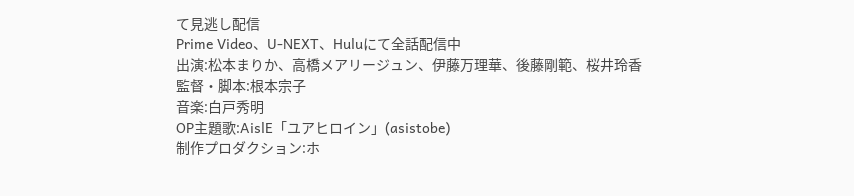て見逃し配信
Prime Video、U-NEXT、Huluにて全話配信中
出演:松本まりか、高橋メアリージュン、伊藤万理華、後藤剛範、桜井玲香
監督・脚本:根本宗子
音楽:白戸秀明
OP主題歌:AislE「ユアヒロイン」(asistobe)
制作プロダクション:ホ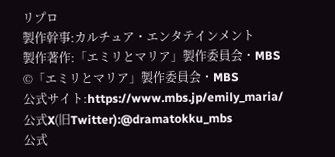リプロ
製作幹事:カルチュア・エンタテインメント
製作著作:「エミリとマリア」製作委員会・MBS
©「エミリとマリア」製作委員会・MBS
公式サイト:https://www.mbs.jp/emily_maria/
公式X(旧Twitter):@dramatokku_mbs
公式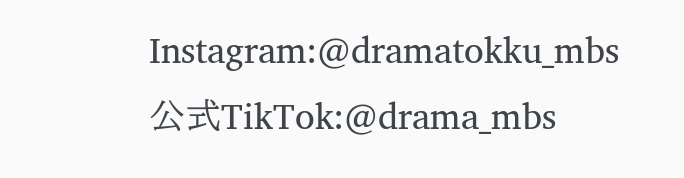Instagram:@dramatokku_mbs
公式TikTok:@drama_mbs